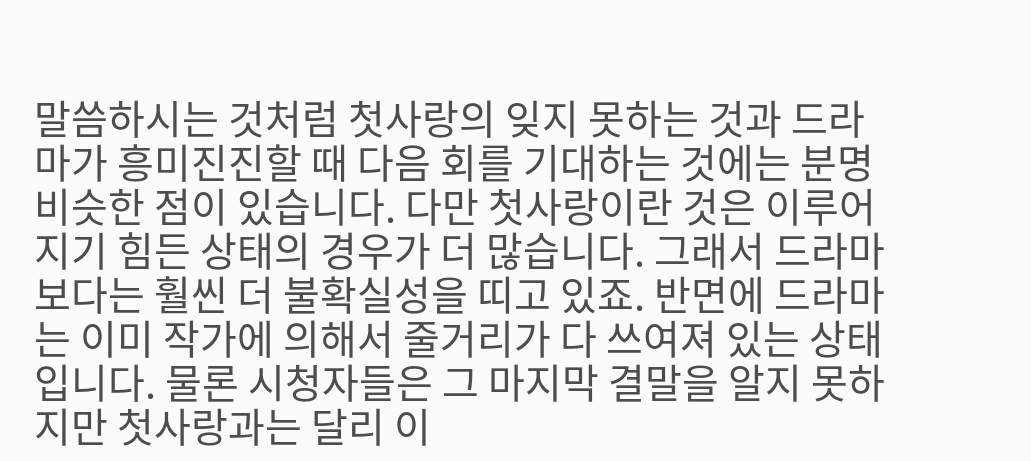말씀하시는 것처럼 첫사랑의 잊지 못하는 것과 드라마가 흥미진진할 때 다음 회를 기대하는 것에는 분명 비슷한 점이 있습니다. 다만 첫사랑이란 것은 이루어지기 힘든 상태의 경우가 더 많습니다. 그래서 드라마보다는 훨씬 더 불확실성을 띠고 있죠. 반면에 드라마는 이미 작가에 의해서 줄거리가 다 쓰여져 있는 상태입니다. 물론 시청자들은 그 마지막 결말을 알지 못하지만 첫사랑과는 달리 이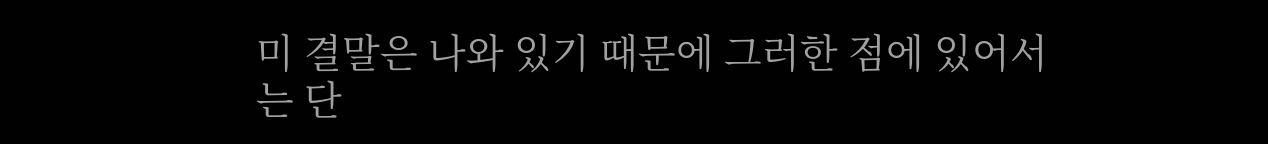미 결말은 나와 있기 때문에 그러한 점에 있어서는 단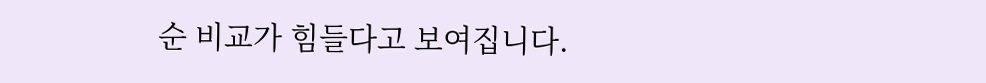순 비교가 힘들다고 보여집니다.